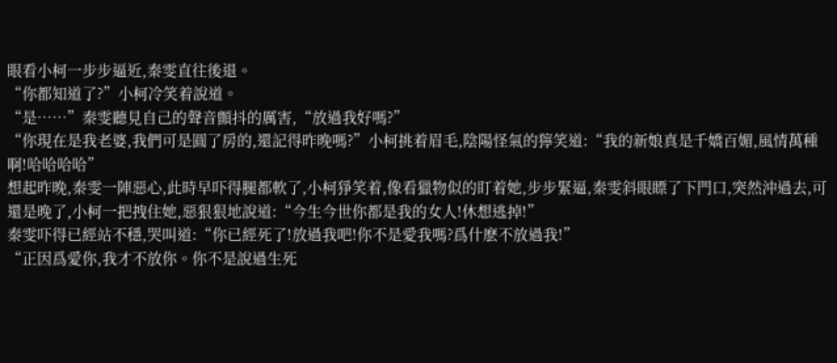眼看小柯一步步逼近,秦雯直往後退。
“你都知道了?”小柯冷笑着說道。
“是……”秦雯聽見自己的聲音顫抖的厲害,“放過我好嗎?”
“你現在是我老婆,我們可是圓了房的,還記得昨晚嗎?”小柯挑着眉毛,陰陽怪氣的獰笑道:“我的新娘真是千嬌百媚,風情萬種啊!哈哈哈哈”
想起昨晚,秦雯一陣惡心,此時早吓得腿都軟了,小柯猙笑着,像看獵物似的盯着她,步步緊逼,秦雯斜眼瞟了下門口,突然沖過去,可還是晚了,小柯一把拽住她,惡狠狠地說道:“今生今世你都是我的女人!休想逃掉!”
秦雯吓得已經站不穩,哭叫道:“你已經死了!放過我吧!你不是愛我嗎?爲什麽不放過我!”
“正因爲愛你,我才不放你。你不是說過生死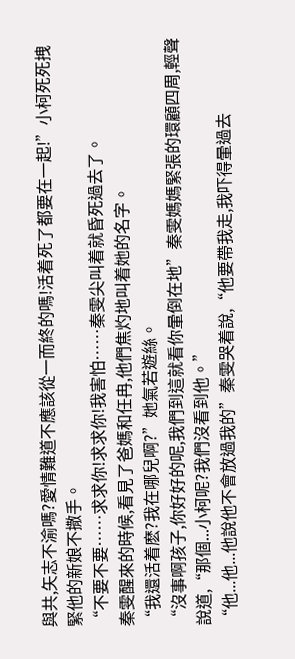與共,矢志不渝嗎?愛情難道不應該從一而終的嗎!活着死了都要在一起!”小柯死死拽緊他的新娘不撒手。
“不要不要……求求你!求求你!我害怕……秦雯尖叫着就昏死過去了。
秦雯醒來的時候,看見了爸媽和任冉,他們焦灼地叫着她的名字。
“我還活着麽?我在哪兒啊?”她氣若遊絲。
“沒事啊孩子,你好好的呢,我們到這就看你暈倒在地”秦雯媽媽緊張的環顧四周,輕聲說道,“那個...小柯呢?我們沒看到他。”
“他...他...他說他不會放過我的”秦雯哭着說,“他要帶我走,我吓得暈過去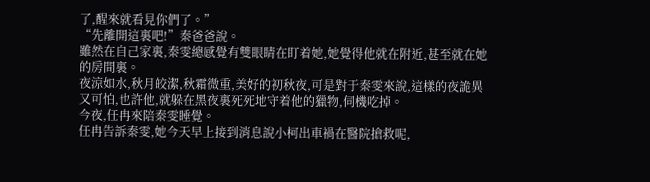了,醒來就看見你們了。”
“先離開這裏吧!”秦爸爸說。
雖然在自己家裏,秦雯總感覺有雙眼睛在盯着她,她覺得他就在附近,甚至就在她的房間裏。
夜涼如水,秋月皎潔,秋霜微重,美好的初秋夜,可是對于秦雯來說,這樣的夜詭異又可怕,也許他,就躲在黑夜裏死死地守着他的獵物,伺機吃掉。
今夜,任冉來陪秦雯睡覺。
任冉告訴秦雯,她今天早上接到消息說小柯出車禍在醫院搶救呢,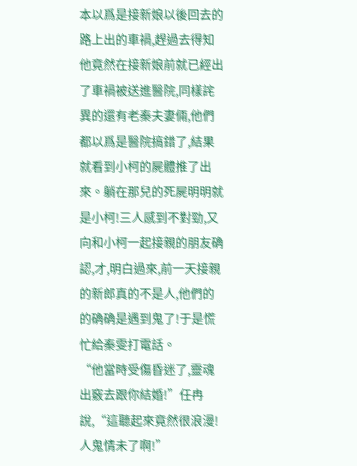本以爲是接新娘以後回去的路上出的車禍,趕過去得知他竟然在接新娘前就已經出了車禍被送進醫院,同樣詫異的還有老秦夫妻倆,他們都以爲是醫院搞錯了,結果就看到小柯的屍體推了出來。躺在那兒的死屍明明就是小柯!三人感到不對勁,又向和小柯一起接親的朋友确認,才,明白過來,前一天接親的新郎真的不是人,他們的的确确是遇到鬼了!于是慌忙給秦雯打電話。
“他當時受傷昏迷了,靈魂出竅去跟你結婚!”任冉說,“這聽起來竟然很浪漫!人鬼情未了啊!”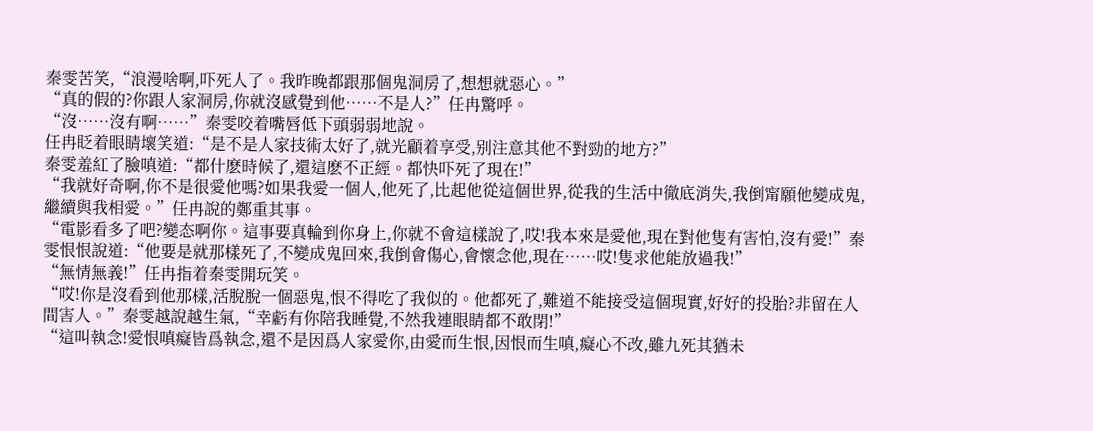秦雯苦笑,“浪漫啥啊,吓死人了。我昨晚都跟那個鬼洞房了,想想就惡心。”
“真的假的?你跟人家洞房,你就沒感覺到他……不是人?”任冉驚呼。
“沒……沒有啊……”秦雯咬着嘴唇低下頭弱弱地說。
任冉眨着眼睛壞笑道:“是不是人家技術太好了,就光顧着享受,别注意其他不對勁的地方?”
秦雯羞紅了臉嗔道:“都什麽時候了,還這麽不正經。都快吓死了現在!”
“我就好奇啊,你不是很愛他嗎?如果我愛一個人,他死了,比起他從這個世界,從我的生活中徹底消失,我倒甯願他變成鬼,繼續與我相愛。”任冉說的鄭重其事。
“電影看多了吧?變态啊你。這事要真輪到你身上,你就不會這樣說了,哎!我本來是愛他,現在對他隻有害怕,沒有愛!”秦雯恨恨說道:“他要是就那樣死了,不變成鬼回來,我倒會傷心,會懷念他,現在……哎!隻求他能放過我!”
“無情無義!”任冉指着秦雯開玩笑。
“哎!你是沒看到他那樣,活脫脫一個惡鬼,恨不得吃了我似的。他都死了,難道不能接受這個現實,好好的投胎?非留在人間害人。”秦雯越說越生氣,“幸虧有你陪我睡覺,不然我連眼睛都不敢閉!”
“這叫執念!愛恨嗔癡皆爲執念,還不是因爲人家愛你,由愛而生恨,因恨而生嗔,癡心不改,雖九死其猶未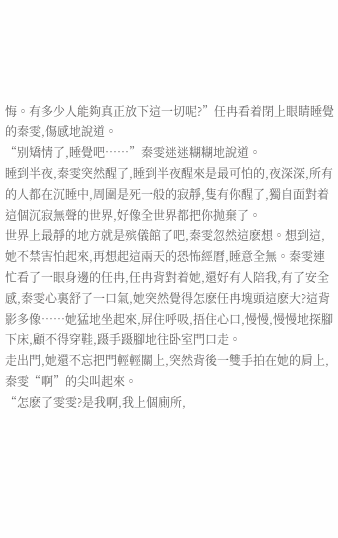悔。有多少人能夠真正放下這一切呢?”任冉看着閉上眼睛睡覺的秦雯,傷感地說道。
“别矯情了,睡覺吧……”秦雯迷迷糊糊地說道。
睡到半夜,秦雯突然醒了,睡到半夜醒來是最可怕的,夜深深,所有的人都在沉睡中,周圍是死一般的寂靜,隻有你醒了,獨自面對着這個沉寂無聲的世界,好像全世界都把你抛棄了。
世界上最靜的地方就是殡儀館了吧,秦雯忽然這麽想。想到這,她不禁害怕起來,再想起這兩天的恐怖經曆,睡意全無。秦雯連忙看了一眼身邊的任冉,任冉背對着她,還好有人陪我,有了安全感,秦雯心裏舒了一口氣,她突然覺得怎麽任冉塊頭這麽大?這背影多像……她猛地坐起來,屏住呼吸,捂住心口,慢慢,慢慢地探腳下床,顧不得穿鞋,蹑手蹑腳地往卧室門口走。
走出門,她還不忘把門輕輕關上,突然背後一雙手拍在她的肩上,秦雯“啊”的尖叫起來。
“怎麽了雯雯?是我啊,我上個廁所,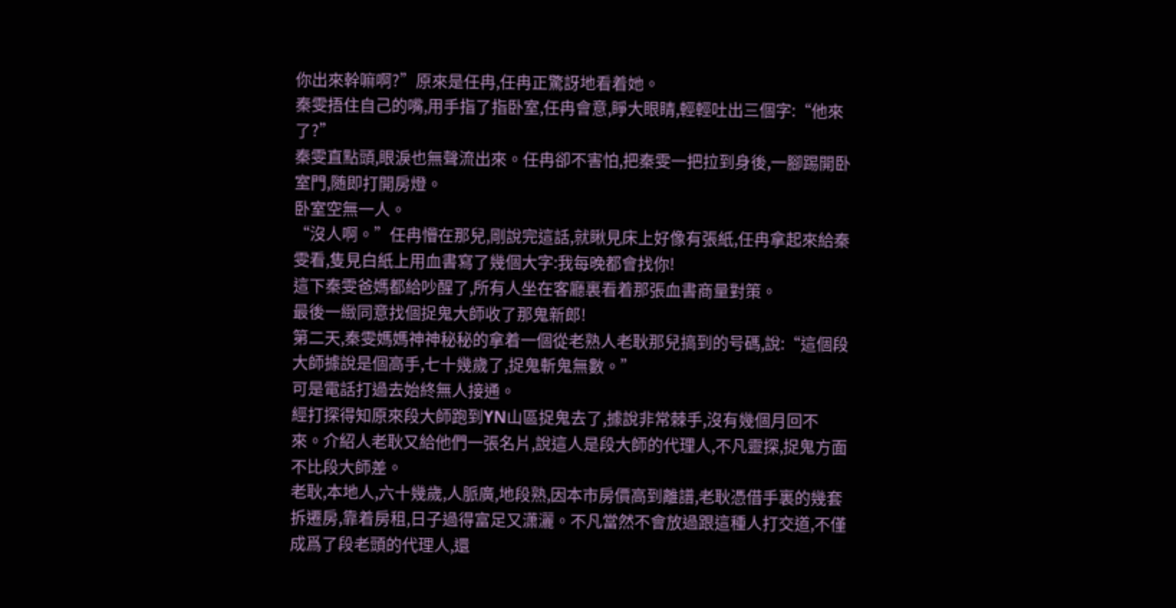你出來幹嘛啊?”原來是任冉,任冉正驚訝地看着她。
秦雯捂住自己的嘴,用手指了指卧室,任冉會意,睜大眼睛,輕輕吐出三個字:“他來了?”
秦雯直點頭,眼淚也無聲流出來。任冉卻不害怕,把秦雯一把拉到身後,一腳踢開卧室門,随即打開房燈。
卧室空無一人。
“沒人啊。”任冉懵在那兒,剛說完這話,就瞅見床上好像有張紙,任冉拿起來給秦雯看,隻見白紙上用血書寫了幾個大字:我每晚都會找你!
這下秦雯爸媽都給吵醒了,所有人坐在客廳裏看着那張血書商量對策。
最後一緻同意找個捉鬼大師收了那鬼新郎!
第二天,秦雯媽媽神神秘秘的拿着一個從老熟人老耿那兒搞到的号碼,說:“這個段大師據說是個高手,七十幾歲了,捉鬼斬鬼無數。”
可是電話打過去始終無人接通。
經打探得知原來段大師跑到YN山區捉鬼去了,據說非常棘手,沒有幾個月回不來。介紹人老耿又給他們一張名片,說這人是段大師的代理人,不凡靈探,捉鬼方面不比段大師差。
老耿,本地人,六十幾歲,人脈廣,地段熟,因本市房價高到離譜,老耿憑借手裏的幾套拆遷房,靠着房租,日子過得富足又潇灑。不凡當然不會放過跟這種人打交道,不僅成爲了段老頭的代理人,還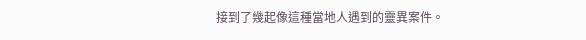接到了幾起像這種當地人遇到的靈異案件。